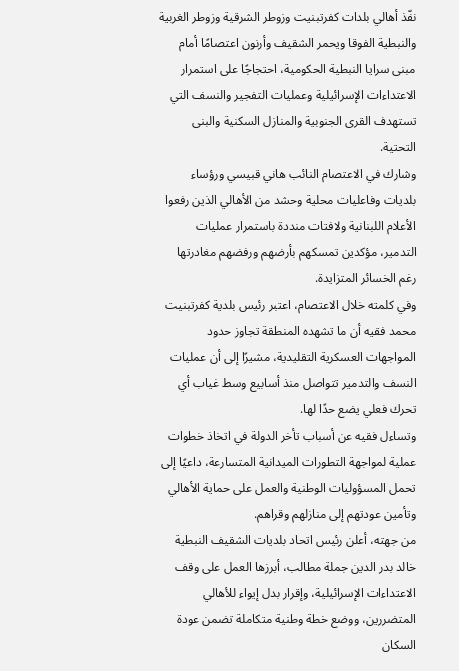نفّذ أهالي بلدات كفرتبنيت وزوطر الشرقية وزوطر الغربية والنبطية الفوقا ويحمر الشقيف وأرنون اعتصامًا أمام مبنى سرايا النبطية الحكومية، احتجاجًا على استمرار الاعتداءات الإسرائيلية وعمليات التفجير والنسف التي تستهدف القرى الجنوبية والمنازل السكنية والبنى التحتية.
وشارك في الاعتصام النائب هاني قبيسي ورؤساء بلديات وفاعليات محلية وحشد من الأهالي الذين رفعوا الأعلام اللبنانية ولافتات منددة باستمرار عمليات التدمير، مؤكدين تمسكهم بأرضهم ورفضهم مغادرتها رغم الخسائر المتزايدة.
وفي كلمته خلال الاعتصام، اعتبر رئيس بلدية كفرتبنيت محمد فقيه أن ما تشهده المنطقة تجاوز حدود المواجهات العسكرية التقليدية، مشيرًا إلى أن عمليات النسف والتدمير تتواصل منذ أسابيع وسط غياب أي تحرك فعلي يضع حدًا لها.
وتساءل فقيه عن أسباب تأخر الدولة في اتخاذ خطوات عملية لمواجهة التطورات الميدانية المتسارعة، داعيًا إلى تحمل المسؤوليات الوطنية والعمل على حماية الأهالي وتأمين عودتهم إلى منازلهم وقراهم.
من جهته، أعلن رئيس اتحاد بلديات الشقيف النبطية خالد بدر الدين جملة مطالب، أبرزها العمل على وقف الاعتداءات الإسرائيلية، وإقرار بدل إيواء للأهالي المتضررين، ووضع خطة وطنية متكاملة تضمن عودة السكان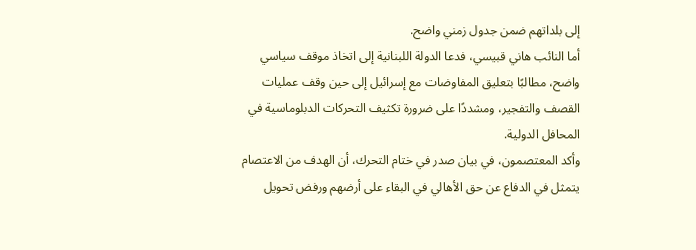إلى بلداتهم ضمن جدول زمني واضح.
أما النائب هاني قبيسي، فدعا الدولة اللبنانية إلى اتخاذ موقف سياسي واضح، مطالبًا بتعليق المفاوضات مع إسرائيل إلى حين وقف عمليات القصف والتفجير، ومشددًا على ضرورة تكثيف التحركات الدبلوماسية في المحافل الدولية.
وأكد المعتصمون، في بيان صدر في ختام التحرك، أن الهدف من الاعتصام يتمثل في الدفاع عن حق الأهالي في البقاء على أرضهم ورفض تحويل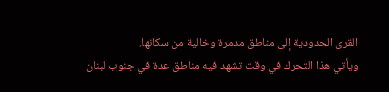القرى الحدودية إلى مناطق مدمرة وخالية من سكانها.
ويأتي هذا التحرك في وقت تشهد فيه مناطق عدة في جنوب لبنان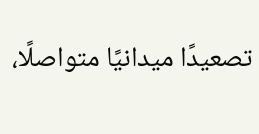تصعيدًا ميدانيًا متواصلًا،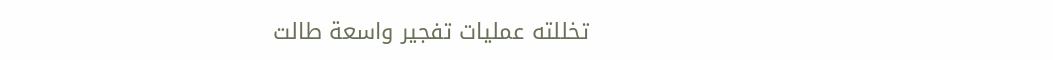تخللته عمليات تفجير واسعة طالت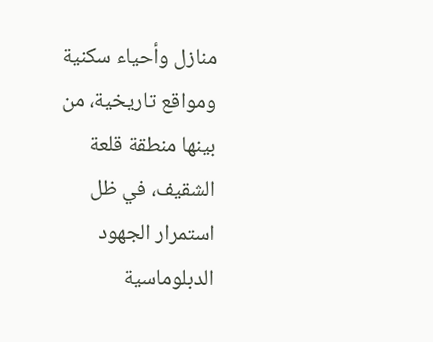منازل وأحياء سكنية ومواقع تاريخية، من بينها منطقة قلعة الشقيف، في ظل استمرار الجهود الدبلوماسية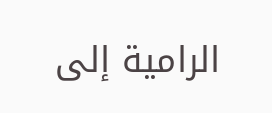الرامية إلى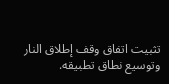تثبيت اتفاق وقف إطلاق النار وتوسيع نطاق تطبيقه.